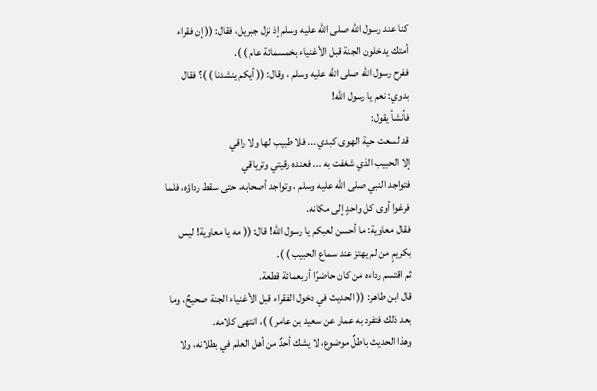كنا عند رسول الله صلى الله عليه وسلم إذ نزل جبريل، فقال: (( إن فقراء أمتك يدخلون الجنة قبل الأغنياء بخمسمائة عام ) ).
ففرح رسول الله صلى الله عليه وسلم ، وقال: (( أيكم ينشدنا ) )؟ فقال بدوي: نعم يا رسول الله!
فأنشأ يقول:
قد لسعت حية الهوى كبدي ... فلا طبيب لها ولا راقي
إلا الحبيب الذي شغفت به ... فعنده رقيتي وترياقي
فتواجد النبي صلى الله عليه وسلم ، وتواجد أصحابه، حتى سقط رداؤه، فلما فرغوا أوى كل واحدٍ إلى مكانه.
فقال معاوية: ما أحسن لعبكم يا رسول الله! قال: (( مه يا معاوية! ليس بكريمٍ من لم يهتز عند سماع الحبيب ) ).
ثم اقتسم رداءه من كان حاضرًا أربعمائة قطعة.
قال ابن طاهر: (( الحديث في دخول الفقراء قبل الأغنياء الجنة صحيحٌ، وما بعد ذلك فتفرد به عمار عن سعيد بن عامر ) )، انتهى كلامه.
وهذا الحديث باطلٌ موضوع، لا يشك أحدٌ من أهل العلم في بطلانه، ولا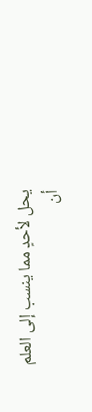يحل لأحدٍ مما ينسب إلى العلم أن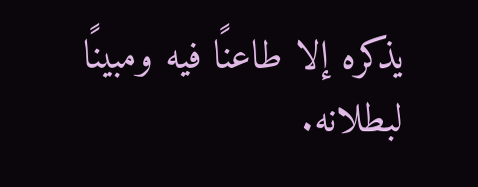يذكره إلا طاعنًا فيه ومبينًا لبطلانه.